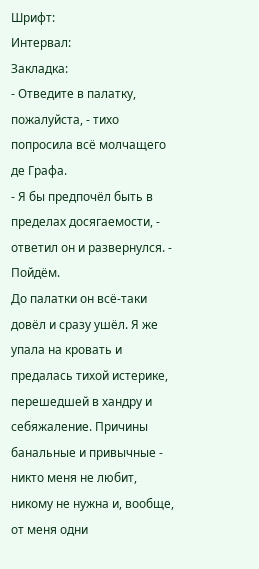Шрифт:
Интервал:
Закладка:
- Отведите в палатку, пожалуйста, - тихо попросила всё молчащего де Графа.
- Я бы предпочёл быть в пределах досягаемости, - ответил он и развернулся. - Пойдём.
До палатки он всё-таки довёл и сразу ушёл. Я же упала на кровать и предалась тихой истерике, перешедшей в хандру и себяжаление. Причины банальные и привычные - никто меня не любит, никому не нужна и, вообще, от меня одни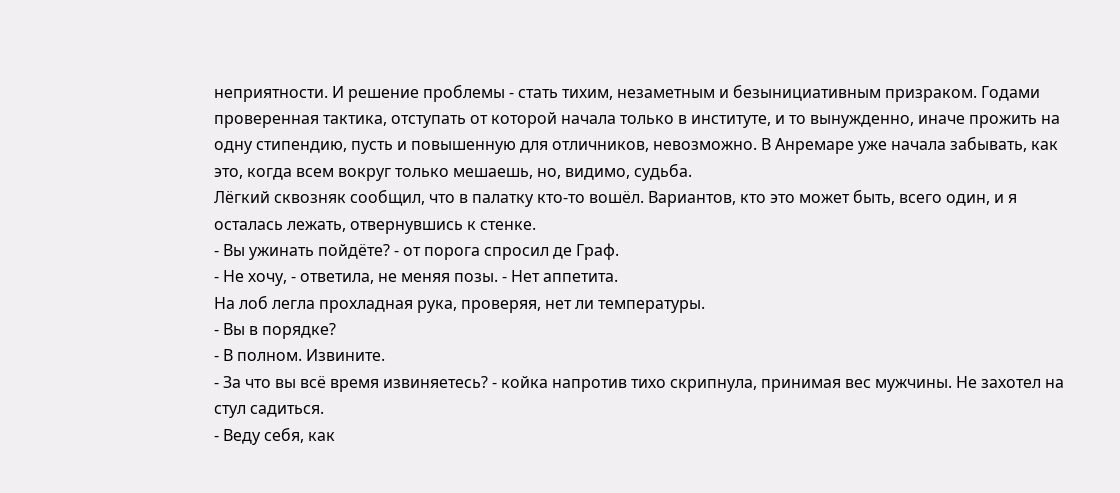неприятности. И решение проблемы - стать тихим, незаметным и безынициативным призраком. Годами проверенная тактика, отступать от которой начала только в институте, и то вынужденно, иначе прожить на одну стипендию, пусть и повышенную для отличников, невозможно. В Анремаре уже начала забывать, как это, когда всем вокруг только мешаешь, но, видимо, судьба.
Лёгкий сквозняк сообщил, что в палатку кто-то вошёл. Вариантов, кто это может быть, всего один, и я осталась лежать, отвернувшись к стенке.
- Вы ужинать пойдёте? - от порога спросил де Граф.
- Не хочу, - ответила, не меняя позы. - Нет аппетита.
На лоб легла прохладная рука, проверяя, нет ли температуры.
- Вы в порядке?
- В полном. Извините.
- За что вы всё время извиняетесь? - койка напротив тихо скрипнула, принимая вес мужчины. Не захотел на стул садиться.
- Веду себя, как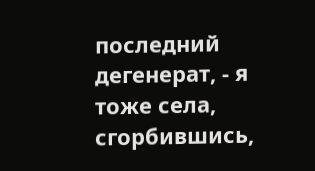последний дегенерат, - я тоже села, сгорбившись,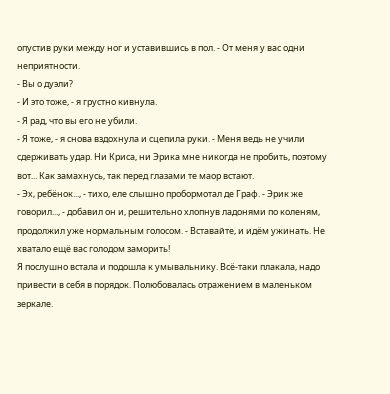опустив руки между ног и уставившись в пол. - От меня у вас одни неприятности.
- Вы о дуэли?
- И это тоже, - я грустно кивнула.
- Я рад, что вы его не убили.
- Я тоже, - я снова вздохнула и сцепила руки. - Меня ведь не учили сдерживать удар. Ни Криса, ни Эрика мне никогда не пробить, поэтому вот... Как замахнусь, так перед глазами те маор встают.
- Эх, ребёнок..., - тихо, еле слышно пробормотал де Граф. - Эрик же говорил..., - добавил он и, решительно хлопнув ладонями по коленям, продолжил уже нормальным голосом. - Вставайте, и идём ужинать. Не хватало ещё вас голодом заморить!
Я послушно встала и подошла к умывальнику. Всё-таки плакала, надо привести в себя в порядок. Полюбовалась отражением в маленьком зеркале.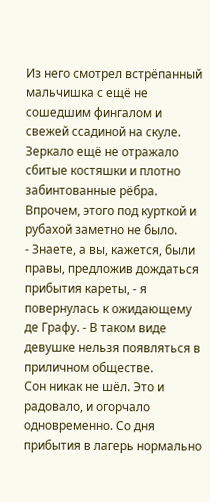Из него смотрел встрёпанный мальчишка с ещё не сошедшим фингалом и свежей ссадиной на скуле. Зеркало ещё не отражало сбитые костяшки и плотно забинтованные рёбра. Впрочем, этого под курткой и рубахой заметно не было.
- Знаете, а вы, кажется, были правы, предложив дождаться прибытия кареты, - я повернулась к ожидающему де Графу. - В таком виде девушке нельзя появляться в приличном обществе.
Сон никак не шёл. Это и радовало, и огорчало одновременно. Со дня прибытия в лагерь нормально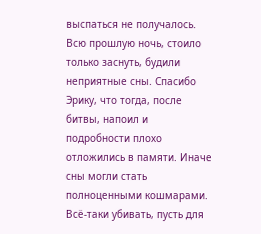выспаться не получалось. Всю прошлую ночь, стоило только заснуть, будили неприятные сны. Спасибо Эрику, что тогда, после битвы, напоил и подробности плохо отложились в памяти. Иначе сны могли стать полноценными кошмарами. Всё-таки убивать, пусть для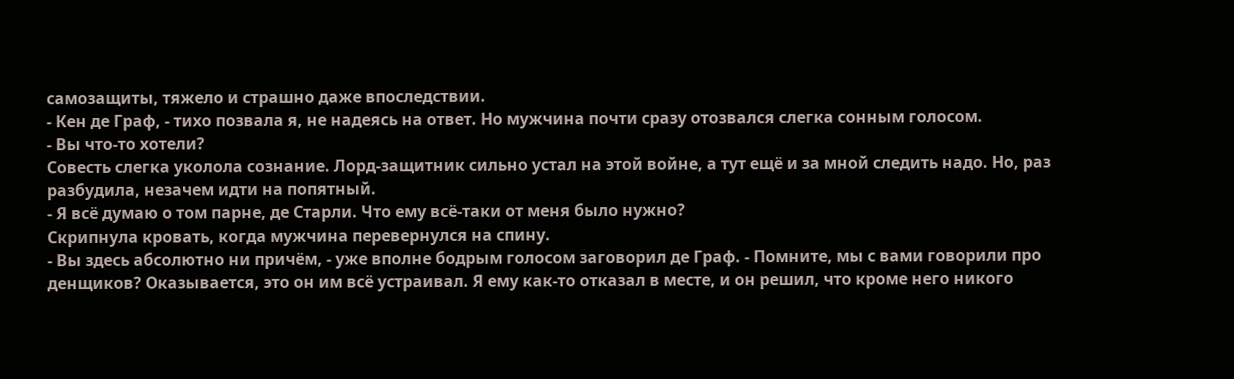самозащиты, тяжело и страшно даже впоследствии.
- Кен де Граф, - тихо позвала я, не надеясь на ответ. Но мужчина почти сразу отозвался слегка сонным голосом.
- Вы что-то хотели?
Совесть слегка уколола сознание. Лорд-защитник сильно устал на этой войне, а тут ещё и за мной следить надо. Но, раз разбудила, незачем идти на попятный.
- Я всё думаю о том парне, де Старли. Что ему всё-таки от меня было нужно?
Скрипнула кровать, когда мужчина перевернулся на спину.
- Вы здесь абсолютно ни причём, - уже вполне бодрым голосом заговорил де Граф. - Помните, мы с вами говорили про денщиков? Оказывается, это он им всё устраивал. Я ему как-то отказал в месте, и он решил, что кроме него никого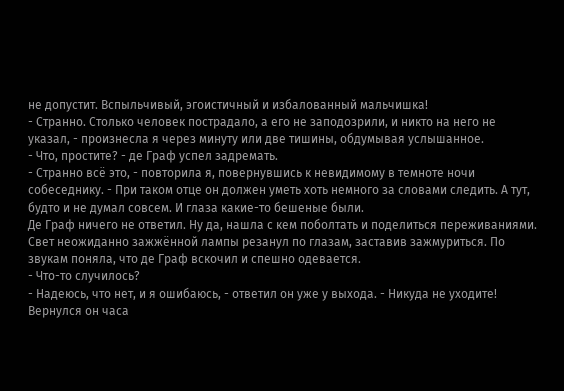не допустит. Вспыльчивый, эгоистичный и избалованный мальчишка!
- Странно. Столько человек пострадало, а его не заподозрили, и никто на него не указал, - произнесла я через минуту или две тишины, обдумывая услышанное.
- Что, простите? - де Граф успел задремать.
- Странно всё это, - повторила я, повернувшись к невидимому в темноте ночи собеседнику. - При таком отце он должен уметь хоть немного за словами следить. А тут, будто и не думал совсем. И глаза какие-то бешеные были.
Де Граф ничего не ответил. Ну да, нашла с кем поболтать и поделиться переживаниями. Свет неожиданно зажжённой лампы резанул по глазам, заставив зажмуриться. По звукам поняла, что де Граф вскочил и спешно одевается.
- Что-то случилось?
- Надеюсь, что нет, и я ошибаюсь, - ответил он уже у выхода. - Никуда не уходите!
Вернулся он часа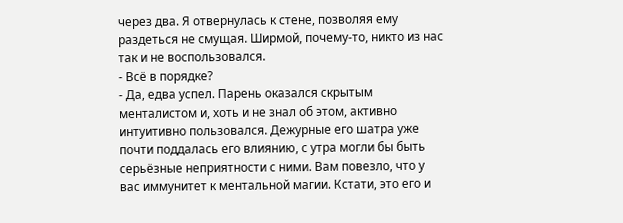через два. Я отвернулась к стене, позволяя ему раздеться не смущая. Ширмой, почему-то, никто из нас так и не воспользовался.
- Всё в порядке?
- Да, едва успел. Парень оказался скрытым менталистом и, хоть и не знал об этом, активно интуитивно пользовался. Дежурные его шатра уже почти поддалась его влиянию, с утра могли бы быть серьёзные неприятности с ними. Вам повезло, что у вас иммунитет к ментальной магии. Кстати, это его и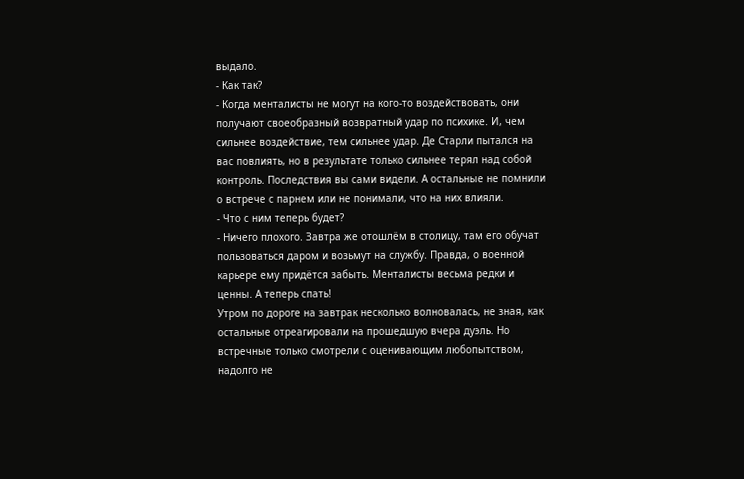выдало.
- Как так?
- Когда менталисты не могут на кого-то воздействовать, они получают своеобразный возвратный удар по психике. И, чем сильнее воздействие, тем сильнее удар. Де Старли пытался на вас повлиять, но в результате только сильнее терял над собой контроль. Последствия вы сами видели. А остальные не помнили о встрече с парнем или не понимали, что на них влияли.
- Что с ним теперь будет?
- Ничего плохого. Завтра же отошлём в столицу, там его обучат пользоваться даром и возьмут на службу. Правда, о военной карьере ему придётся забыть. Менталисты весьма редки и ценны. А теперь спать!
Утром по дороге на завтрак несколько волновалась, не зная, как остальные отреагировали на прошедшую вчера дуэль. Но встречные только смотрели с оценивающим любопытством, надолго не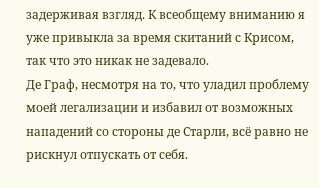задерживая взгляд. К всеобщему вниманию я уже привыкла за время скитаний с Крисом, так что это никак не задевало.
Де Граф, несмотря на то, что уладил проблему моей легализации и избавил от возможных нападений со стороны де Старли, всё равно не рискнул отпускать от себя.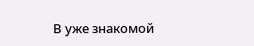В уже знакомой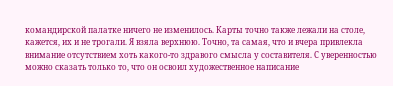командирской палатке ничего не изменилось. Карты точно также лежали на столе, кажется, их и не трогали. Я взяла верхнюю. Точно, та самая, что и вчера привлекла внимание отсутствием хоть какого-то здравого смысла у составителя. С уверенностью можно сказать только то, что он освоил художественное написание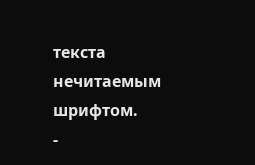текста нечитаемым шрифтом.
-